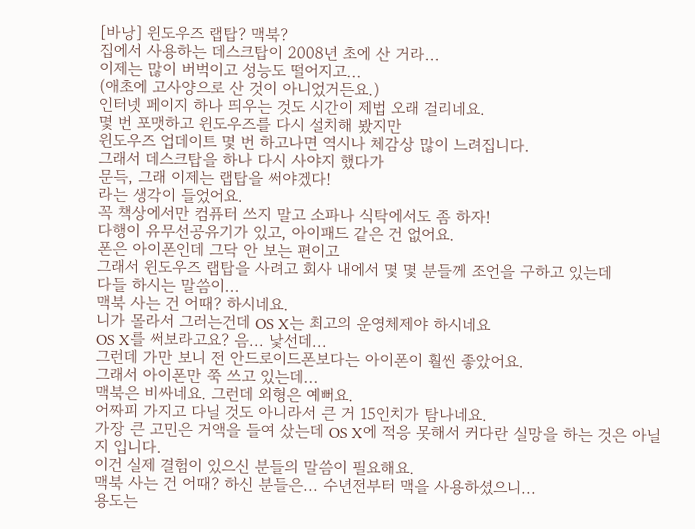[바낭] 윈도우즈 랩탑? 맥북?
집에서 사용하는 데스크탑이 2008년 초에 산 거라...
이제는 많이 버벅이고 성능도 떨어지고...
(애초에 고사양으로 산 것이 아니었거든요.)
인터넷 페이지 하나 띄우는 것도 시간이 제법 오래 걸리네요.
몇 번 포맷하고 윈도우즈를 다시 설치해 봤지만
윈도우즈 업데이트 몇 번 하고나면 역시나 체감상 많이 느려집니다.
그래서 데스크탑을 하나 다시 사야지 했다가
문득, 그래 이제는 랩탑을 써야겠다!
라는 생각이 들었어요.
꼭 책상에서만 컴퓨터 쓰지 말고 소파나 식탁에서도 좀 하자!
다행이 유무선공유기가 있고, 아이패드 같은 건 없어요.
폰은 아이폰인데 그닥 안 보는 편이고
그래서 윈도우즈 랩탑을 사려고 회사 내에서 몇 몇 분들께 조언을 구하고 있는데
다들 하시는 말씀이...
맥북 사는 건 어때? 하시네요.
니가 몰라서 그러는건데 OS X는 최고의 운영체제야 하시네요
OS X를 써보라고요? 음... 낯선데...
그런데 가만 보니 전 안드로이드폰보다는 아이폰이 훨씬 좋았어요.
그래서 아이폰만 쭉 쓰고 있는데...
맥북은 비싸네요. 그런데 외형은 예뻐요.
어짜피 가지고 다닐 것도 아니라서 큰 거 15인치가 탐나네요.
가장 큰 고민은 거액을 들여 샀는데 OS X에 적응 못해서 커다란 실망을 하는 것은 아닐지 입니다.
이건 실제 결험이 있으신 분들의 말씀이 필요해요.
맥북 사는 건 어때? 하신 분들은... 수년전부터 맥을 사용하셨으니...
용도는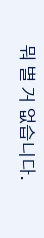뭐 별 거 없습니다.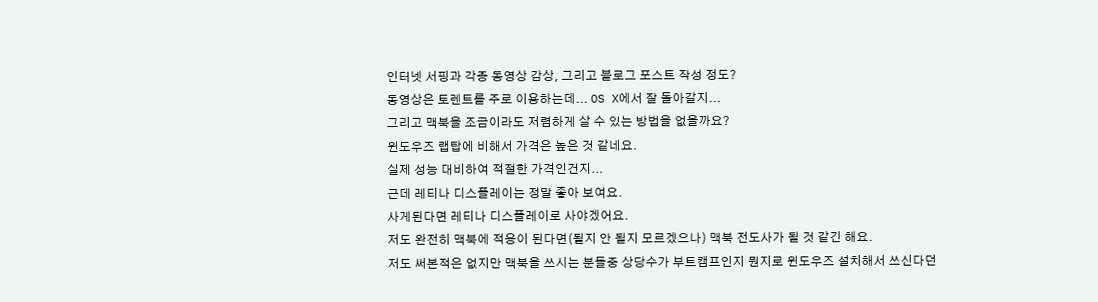인터넷 서핑과 각종 동영상 감상, 그리고 블로그 포스트 작성 정도?
동영상은 토렌트를 주로 이용하는데... OS X에서 잘 돌아갈지...
그리고 맥북을 조금이라도 저렴하게 살 수 있는 방법을 없을까요?
윈도우즈 랩탑에 비해서 가격은 높은 것 같네요.
실제 성능 대비하여 적절한 가격인건지...
근데 레티나 디스플레이는 정말 좋아 보여요.
사게된다면 레티나 디스플레이로 사야겠어요.
저도 완전히 맥북에 적응이 된다면(될지 안 될지 모르겠으나) 맥북 전도사가 될 것 같긴 해요.
저도 써본적은 없지만 맥북을 쓰시는 분들중 상당수가 부트캠프인지 뭔지로 윈도우즈 설치해서 쓰신다던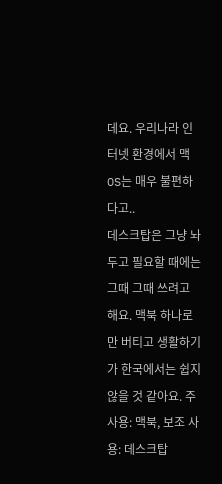데요. 우리나라 인터넷 환경에서 맥 OS는 매우 불편하다고..
데스크탑은 그냥 놔 두고 필요할 때에는 그때 그때 쓰려고 해요. 맥북 하나로만 버티고 생활하기가 한국에서는 쉽지 않을 것 같아요. 주 사용: 맥북, 보조 사용: 데스크탑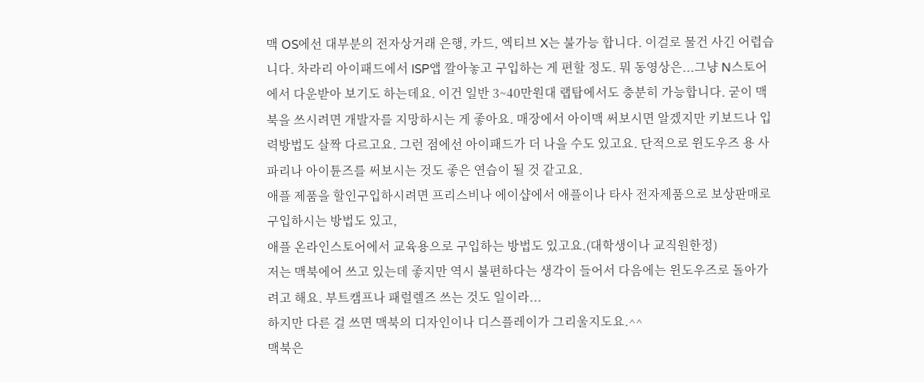맥 OS에선 대부분의 전자상거래 은행, 카드, 엑티브 X는 불가능 합니다. 이걸로 물건 사긴 어렵습니다. 차라리 아이패드에서 ISP앱 깔아놓고 구입하는 게 편할 정도. 뭐 동영상은...그냥 N스토어에서 다운받아 보기도 하는데요. 이건 일반 3~40만원대 랩탑에서도 충분히 가능합니다. 굳이 맥북을 쓰시려면 개발자를 지망하시는 게 좋아요. 매장에서 아이맥 써보시면 알겠지만 키보드나 입력방법도 살짝 다르고요. 그런 점에선 아이패드가 더 나을 수도 있고요. 단적으로 윈도우즈 용 사파리나 아이튠즈를 써보시는 것도 좋은 연습이 될 것 같고요.
애플 제품을 할인구입하시려면 프리스비나 에이샵에서 애플이나 타사 전자제품으로 보상판매로 구입하시는 방법도 있고,
애플 온라인스토어에서 교육용으로 구입하는 방법도 있고요.(대학생이나 교직원한정)
저는 맥북에어 쓰고 있는데 좋지만 역시 불편하다는 생각이 들어서 다음에는 윈도우즈로 돌아가려고 해요. 부트캠프나 패럴렐즈 쓰는 것도 일이라...
하지만 다른 걸 쓰면 맥북의 디자인이나 디스플레이가 그리울지도요.^^
맥북은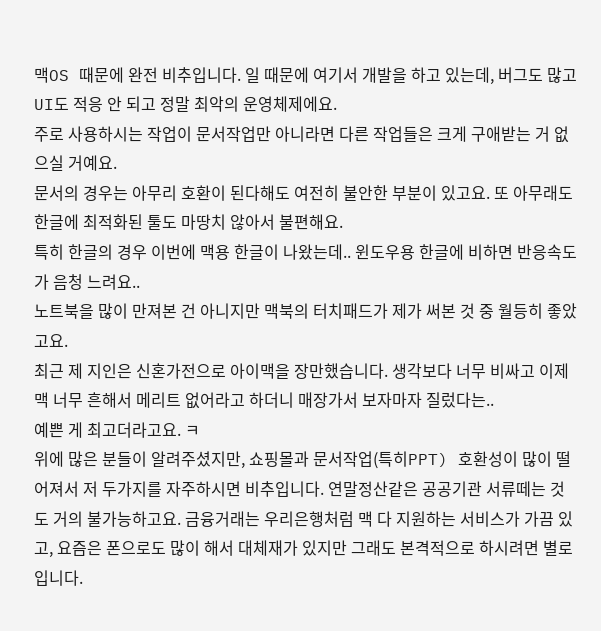맥OS 때문에 완전 비추입니다. 일 때문에 여기서 개발을 하고 있는데, 버그도 많고 UI도 적응 안 되고 정말 최악의 운영체제에요.
주로 사용하시는 작업이 문서작업만 아니라면 다른 작업들은 크게 구애받는 거 없으실 거예요.
문서의 경우는 아무리 호환이 된다해도 여전히 불안한 부분이 있고요. 또 아무래도 한글에 최적화된 툴도 마땅치 않아서 불편해요.
특히 한글의 경우 이번에 맥용 한글이 나왔는데.. 윈도우용 한글에 비하면 반응속도가 음청 느려요..
노트북을 많이 만져본 건 아니지만 맥북의 터치패드가 제가 써본 것 중 월등히 좋았고요.
최근 제 지인은 신혼가전으로 아이맥을 장만했습니다. 생각보다 너무 비싸고 이제 맥 너무 흔해서 메리트 없어라고 하더니 매장가서 보자마자 질렀다는..
예쁜 게 최고더라고요. ㅋ
위에 많은 분들이 알려주셨지만, 쇼핑몰과 문서작업(특히PPT) 호환성이 많이 떨어져서 저 두가지를 자주하시면 비추입니다. 연말정산같은 공공기관 서류떼는 것도 거의 불가능하고요. 금융거래는 우리은행처럼 맥 다 지원하는 서비스가 가끔 있고, 요즘은 폰으로도 많이 해서 대체재가 있지만 그래도 본격적으로 하시려면 별로입니다.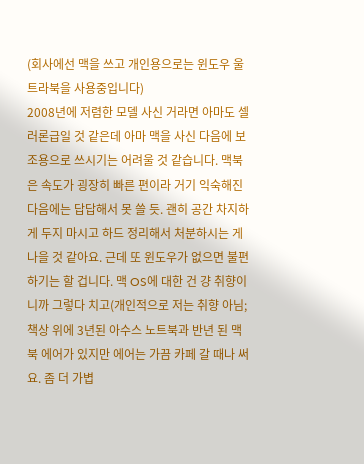(회사에선 맥을 쓰고 개인용으로는 윈도우 울트라북을 사용중입니다)
2008년에 저렴한 모델 사신 거라면 아마도 셀러론급일 것 같은데 아마 맥을 사신 다음에 보조용으로 쓰시기는 어려울 것 같습니다. 맥북은 속도가 굉장히 빠른 편이라 거기 익숙해진 다음에는 답답해서 못 쓸 듯. 괜히 공간 차지하게 두지 마시고 하드 정리해서 처분하시는 게 나을 것 같아요. 근데 또 윈도우가 없으면 불편하기는 할 겁니다. 맥 OS에 대한 건 걍 취향이니까 그렇다 치고(개인적으로 저는 취향 아님; 책상 위에 3년된 아수스 노트북과 반년 된 맥북 에어가 있지만 에어는 가끔 카페 갈 때나 써요. 좀 더 가볍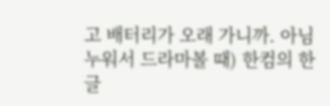고 배터리가 오래 가니까. 아님 누워서 드라마볼 때) 한컴의 한글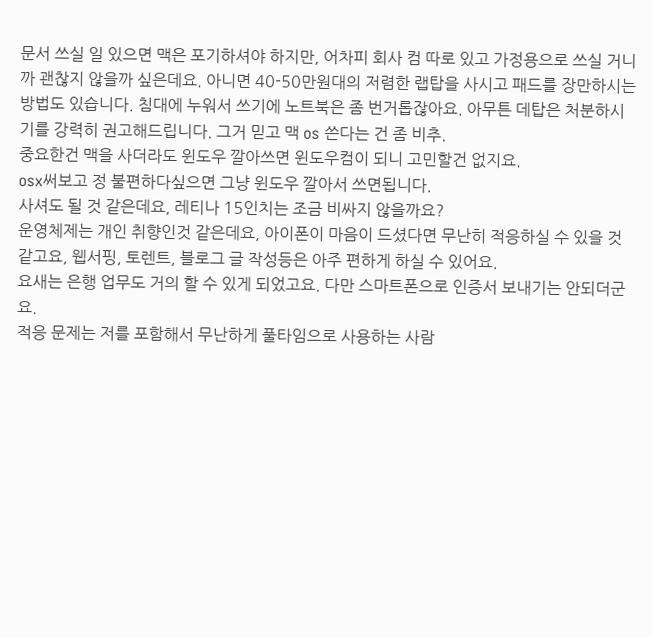문서 쓰실 일 있으면 맥은 포기하셔야 하지만, 어차피 회사 컴 따로 있고 가정용으로 쓰실 거니까 괜찮지 않을까 싶은데요. 아니면 40-50만원대의 저렴한 랩탑을 사시고 패드를 장만하시는 방법도 있습니다. 침대에 누워서 쓰기에 노트북은 좀 번거롭잖아요. 아무튼 데탑은 처분하시기를 강력히 권고해드립니다. 그거 믿고 맥 os 쓴다는 건 좀 비추.
중요한건 맥을 사더라도 윈도우 깔아쓰면 윈도우컴이 되니 고민할건 없지요.
osx써보고 정 불편하다싶으면 그냥 윈도우 깔아서 쓰면됩니다.
사셔도 될 것 같은데요, 레티나 15인치는 조금 비싸지 않을까요?
운영체제는 개인 취향인것 같은데요, 아이폰이 마음이 드셨다면 무난히 적응하실 수 있을 것 같고요, 웹서핑, 토렌트, 블로그 글 작성등은 아주 편하게 하실 수 있어요.
요새는 은행 업무도 거의 할 수 있게 되었고요. 다만 스마트폰으로 인증서 보내기는 안되더군요.
적응 문제는 저를 포함해서 무난하게 풀타임으로 사용하는 사람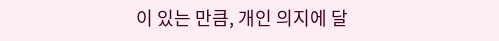이 있는 만큼, 개인 의지에 달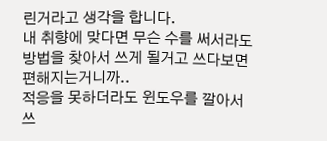린거라고 생각을 합니다.
내 취향에 맞다면 무슨 수를 써서라도 방법을 찾아서 쓰게 될거고 쓰다보면 편해지는거니까..
적응을 못하더라도 윈도우를 깔아서 쓰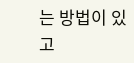는 방법이 있고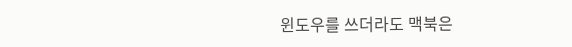윈도우를 쓰더라도 맥북은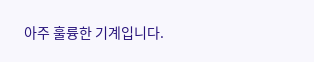아주 훌륭한 기계입니다.